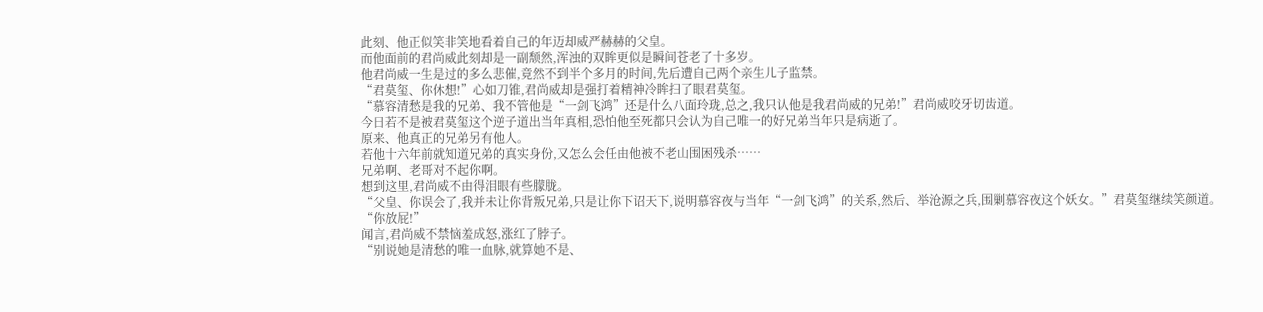此刻、他正似笑非笑地看着自己的年迈却威严赫赫的父皇。
而他面前的君尚威此刻却是一副颓然,浑浊的双眸更似是瞬间苍老了十多岁。
他君尚威一生是过的多么悲催,竟然不到半个多月的时间,先后遭自己两个亲生儿子监禁。
“君莫玺、你休想!”心如刀锥,君尚威却是强打着精神冷眸扫了眼君莫玺。
“慕容清愁是我的兄弟、我不管他是“一剑飞鸿”还是什么八面玲珑,总之,我只认他是我君尚威的兄弟!”君尚威咬牙切齿道。
今日若不是被君莫玺这个逆子道出当年真相,恐怕他至死都只会认为自己唯一的好兄弟当年只是病逝了。
原来、他真正的兄弟另有他人。
若他十六年前就知道兄弟的真实身份,又怎么会任由他被不老山围困残杀……
兄弟啊、老哥对不起你啊。
想到这里,君尚威不由得泪眼有些朦胧。
“父皇、你误会了,我并未让你背叛兄弟,只是让你下诏天下,说明慕容夜与当年“一剑飞鸿”的关系,然后、举沧源之兵,围剿慕容夜这个妖女。”君莫玺继续笑颜道。
“你放屁!”
闻言,君尚威不禁恼羞成怒,涨红了脖子。
“别说她是清愁的唯一血脉,就算她不是、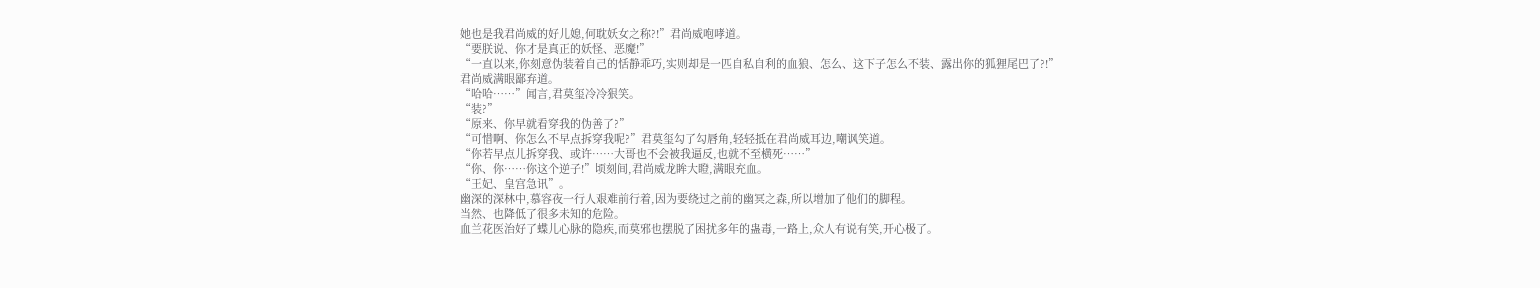她也是我君尚威的好儿媳,何耽妖女之称?!”君尚威咆哮道。
“要朕说、你才是真正的妖怪、恶魔!”
“一直以来,你刻意伪装着自己的恬静乖巧,实则却是一匹自私自利的血狼、怎么、这下子怎么不装、露出你的狐狸尾巴了?!”
君尚威满眼鄙弃道。
“哈哈……”闻言,君莫玺冷冷狠笑。
“装?”
“原来、你早就看穿我的伪善了?”
“可惜啊、你怎么不早点拆穿我呢?”君莫玺勾了勾唇角,轻轻抵在君尚威耳边,嘲讽笑道。
“你若早点儿拆穿我、或许……大哥也不会被我逼反,也就不至横死……”
“你、你……你这个逆子!”顷刻间,君尚威龙眸大瞪,满眼充血。
“王妃、皇宫急讯”。
幽深的深林中,慕容夜一行人艰难前行着,因为要绕过之前的幽冥之森,所以增加了他们的脚程。
当然、也降低了很多未知的危险。
血兰花医治好了蝶儿心脉的隐疾,而莫邪也摆脱了困扰多年的蛊毒,一路上,众人有说有笑,开心极了。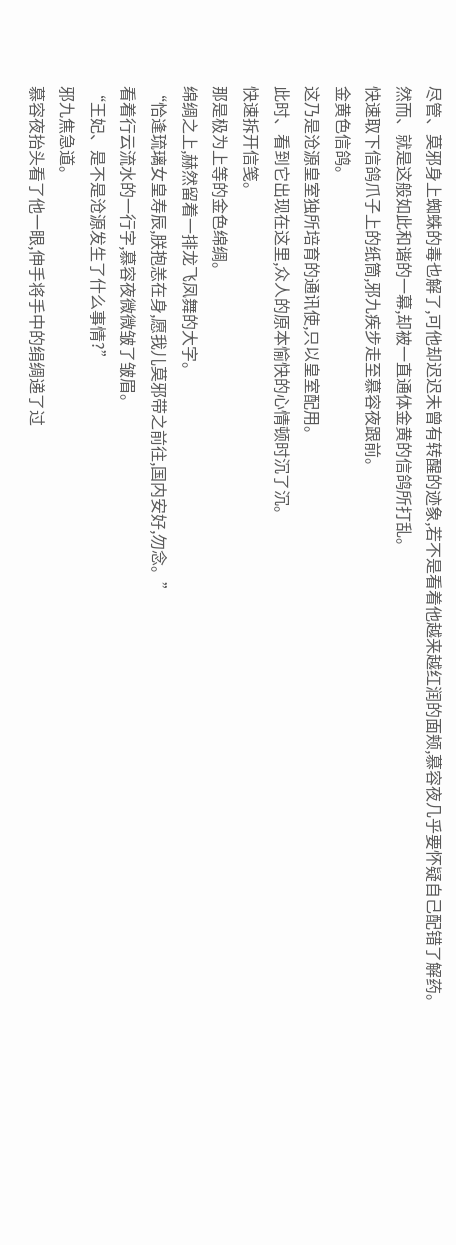尽管、莫邪身上蜘蛛的毒也解了,可他却迟迟未曾有转醒的迹象,若不是看着他越来越红润的面颊,慕容夜几乎要怀疑自己配错了解药。
然而、就是这般如此和谐的一幕,却被一直通体金黄的信鸽所打乱。
快速取下信鸽爪子上的纸筒,邪九疾步走至慕容夜跟前。
金黄色信鸽。
这乃是沧源皇室独所培育的通讯使,只以皇室配用。
此时、看到它出现在这里,众人的原本愉快的心情顿时沉了沉。
快速拆开信笺。
那是极为上等的金色绵绸。
绵绸之上,赫然留着一排龙飞凤舞的大字。
“恰逢琉璃女皇寿辰,朕抱恙在身,愿我儿莫邪带之前往,国内安好,勿念。”
看着行云流水的一行字,慕容夜微微皱了皱眉。
“王妃、是不是沧源发生了什么事情?”
邪九焦急道。
慕容夜抬头看了他一眼,伸手将手中的绢绸递了过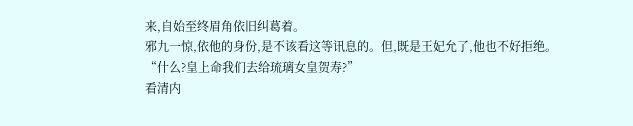来,自始至终眉角依旧纠葛着。
邪九一惊,依他的身份,是不该看这等讯息的。但,既是王妃允了,他也不好拒绝。
“什么?皇上命我们去给琉璃女皇贺寿?”
看清内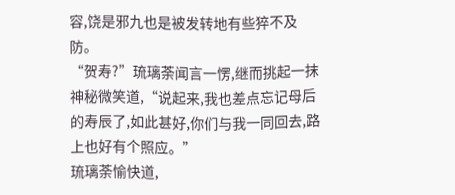容,饶是邪九也是被发转地有些猝不及防。
“贺寿?”琉璃荼闻言一愣,继而挑起一抹神秘微笑道,“说起来,我也差点忘记母后的寿辰了,如此甚好,你们与我一同回去,路上也好有个照应。”
琉璃荼愉快道,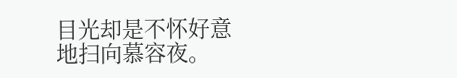目光却是不怀好意地扫向慕容夜。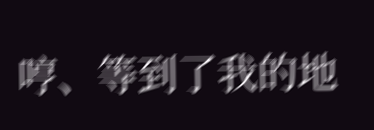哼、等到了我的地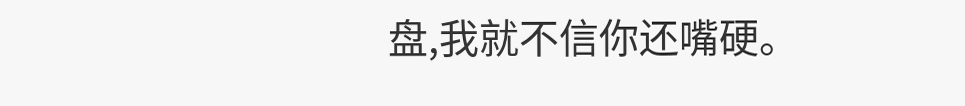盘,我就不信你还嘴硬。